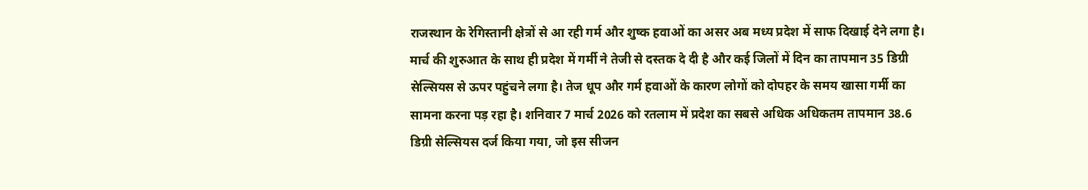राजस्थान के रेगिस्तानी क्षेत्रों से आ रही गर्म और शुष्क हवाओं का असर अब मध्य प्रदेश में साफ दिखाई देने लगा है। मार्च की शुरुआत के साथ ही प्रदेश में गर्मी ने तेजी से दस्तक दे दी है और कई जिलों में दिन का तापमान 35 डिग्री सेल्सियस से ऊपर पहुंचने लगा है। तेज धूप और गर्म हवाओं के कारण लोगों को दोपहर के समय खासा गर्मी का सामना करना पड़ रहा है। शनिवार 7 मार्च 2026 को रतलाम में प्रदेश का सबसे अधिक अधिकतम तापमान 38.6 डिग्री सेल्सियस दर्ज किया गया, जो इस सीजन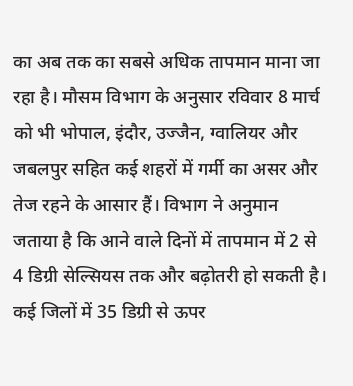का अब तक का सबसे अधिक तापमान माना जा रहा है। मौसम विभाग के अनुसार रविवार 8 मार्च को भी भोपाल, इंदौर, उज्जैन, ग्वालियर और जबलपुर सहित कई शहरों में गर्मी का असर और तेज रहने के आसार हैं। विभाग ने अनुमान जताया है कि आने वाले दिनों में तापमान में 2 से 4 डिग्री सेल्सियस तक और बढ़ोतरी हो सकती है।
कई जिलों में 35 डिग्री से ऊपर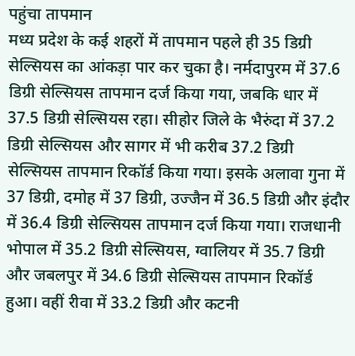पहुंचा तापमान
मध्य प्रदेश के कई शहरों में तापमान पहले ही 35 डिग्री सेल्सियस का आंकड़ा पार कर चुका है। नर्मदापुरम में 37.6 डिग्री सेल्सियस तापमान दर्ज किया गया, जबकि धार में 37.5 डिग्री सेल्सियस रहा। सीहोर जिले के भैरुंदा में 37.2 डिग्री सेल्सियस और सागर में भी करीब 37.2 डिग्री सेल्सियस तापमान रिकॉर्ड किया गया। इसके अलावा गुना में 37 डिग्री, दमोह में 37 डिग्री, उज्जैन में 36.5 डिग्री और इंदौर में 36.4 डिग्री सेल्सियस तापमान दर्ज किया गया। राजधानी भोपाल में 35.2 डिग्री सेल्सियस, ग्वालियर में 35.7 डिग्री और जबलपुर में 34.6 डिग्री सेल्सियस तापमान रिकॉर्ड हुआ। वहीं रीवा में 33.2 डिग्री और कटनी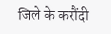जिले के करौंदी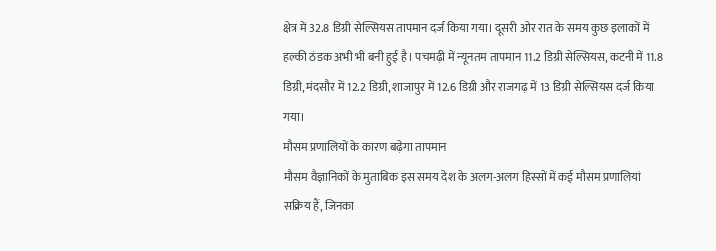क्षेत्र में 32.8 डिग्री सेल्सियस तापमान दर्ज किया गया। दूसरी ओर रात के समय कुछ इलाकों में हल्की ठंडक अभी भी बनी हुई है। पचमढ़ी में न्यूनतम तापमान 11.2 डिग्री सेल्सियस, कटनी में 11.8 डिग्री, मंदसौर में 12.2 डिग्री, शाजापुर में 12.6 डिग्री और राजगढ़ में 13 डिग्री सेल्सियस दर्ज किया गया।
मौसम प्रणालियों के कारण बढ़ेगा तापमान
मौसम वैज्ञानिकों के मुताबिक इस समय देश के अलग-अलग हिस्सों में कई मौसम प्रणालियां सक्रिय हैं, जिनका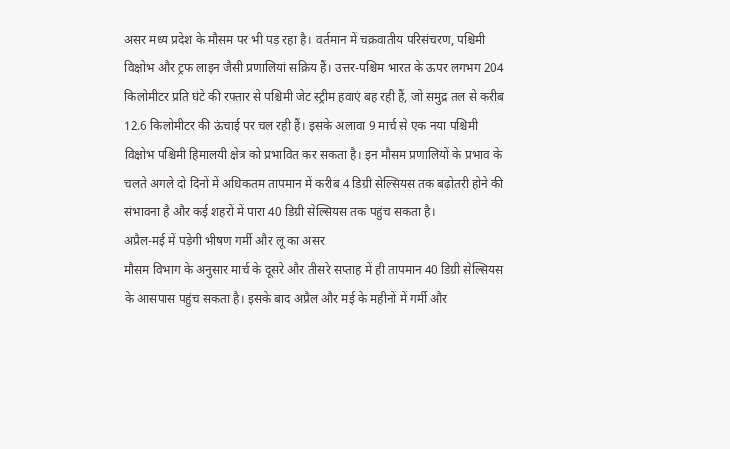असर मध्य प्रदेश के मौसम पर भी पड़ रहा है। वर्तमान में चक्रवातीय परिसंचरण, पश्चिमी विक्षोभ और ट्रफ लाइन जैसी प्रणालियां सक्रिय हैं। उत्तर-पश्चिम भारत के ऊपर लगभग 204 किलोमीटर प्रति घंटे की रफ्तार से पश्चिमी जेट स्ट्रीम हवाएं बह रही हैं, जो समुद्र तल से करीब 12.6 किलोमीटर की ऊंचाई पर चल रही हैं। इसके अलावा 9 मार्च से एक नया पश्चिमी विक्षोभ पश्चिमी हिमालयी क्षेत्र को प्रभावित कर सकता है। इन मौसम प्रणालियों के प्रभाव के चलते अगले दो दिनों में अधिकतम तापमान में करीब 4 डिग्री सेल्सियस तक बढ़ोतरी होने की संभावना है और कई शहरों में पारा 40 डिग्री सेल्सियस तक पहुंच सकता है।
अप्रैल-मई में पड़ेगी भीषण गर्मी और लू का असर
मौसम विभाग के अनुसार मार्च के दूसरे और तीसरे सप्ताह में ही तापमान 40 डिग्री सेल्सियस के आसपास पहुंच सकता है। इसके बाद अप्रैल और मई के महीनों में गर्मी और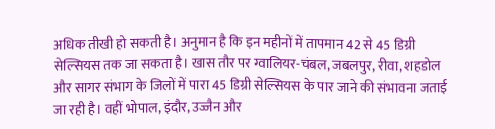अधिक तीखी हो सकती है। अनुमान है कि इन महीनों में तापमान 42 से 45 डिग्री सेल्सियस तक जा सकता है। खास तौर पर ग्वालियर-चंबल, जबलपुर, रीवा, शहडोल और सागर संभाग के जिलों में पारा 45 डिग्री सेल्सियस के पार जाने की संभावना जताई जा रही है। वहीं भोपाल, इंदौर, उज्जैन और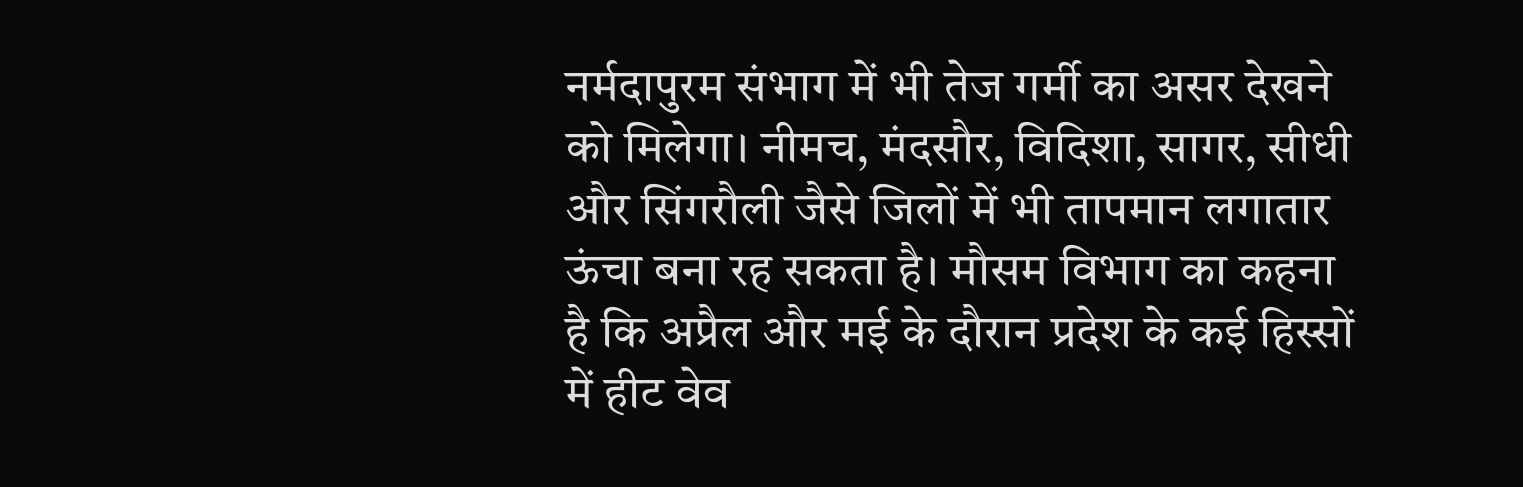नर्मदापुरम संभाग में भी तेज गर्मी का असर देखने को मिलेगा। नीमच, मंदसौर, विदिशा, सागर, सीधी और सिंगरौली जैसे जिलों में भी तापमान लगातार ऊंचा बना रह सकता है। मौसम विभाग का कहना है कि अप्रैल और मई के दौरान प्रदेश के कई हिस्सों में हीट वेव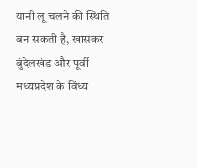यानी लू चलने की स्थिति बन सकती है, खासकर बुंदेलखंड और पूर्वी मध्यप्रदेश के विंध्य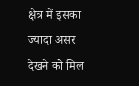क्षेत्र में इसका ज्यादा असर देखने को मिल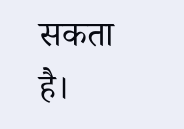सकता है।